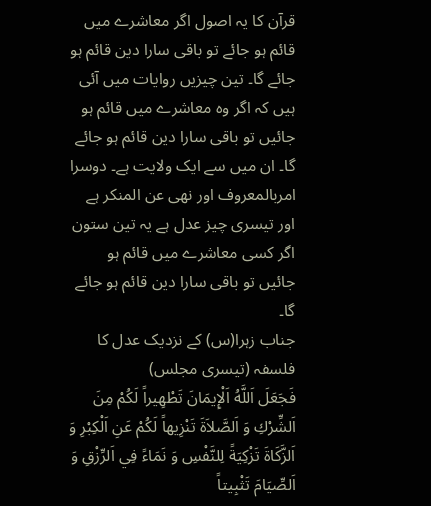قرآن کا یہ اصول اگر معاشرے میں قائم ہو جائے تو باقی سارا دین قائم ہو جائے گا۔ تین چیزیں روایات میں آئی ہیں کہ اگر وہ معاشرے میں قائم ہو جائیں تو باقی سارا دین قائم ہو جائے گا۔ ان میں سے ایک ولایت ہے۔ دوسرا امربالمعروف اور نھی عن المنکر ہے اور تیسری چیز عدل ہے یہ تین ستون اگر کسی معاشرے میں قائم ہو جائیں تو باقی سارا دین قائم ہو جائے گا۔
جناب زہرا(س) کے نزدیک عدل کا فلسفہ (تیسری مجلس)
فَجَعَلَ اَللَّهُ اَلْإِيمَانَ تَطْهِيراً لَكُمْ مِنَ اَلشِّرْكِ وَ اَلصَّلاَةَ تَنْزِيهاً لَكُمْ عَنِ اَلْكِبْرِ وَ اَلزَّكَاةَ تَزْكِيَةً لِلنَّفْسِ وَ نَمَاءً فِي اَلرِّزْقِ وَ اَلصِّيَامَ تَثْبِيتاً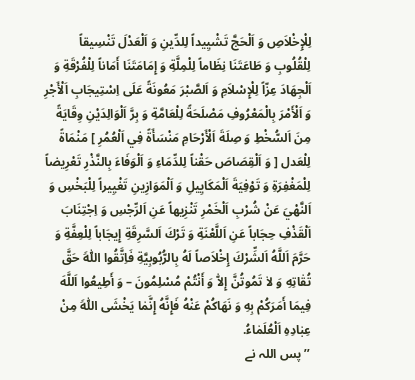لِلْإِخْلاَصِ وَ اَلْحَجَّ تَشْيِيداً لِلدِّينِ وَ اَلْعَدْلَ تَنْسِيقاً لِلْقُلُوبِ وَ طَاعَتَنَا نِظَاماً لِلْمِلَّةِ وَ إِمَامَتَنَا أَمَاناً لِلْفُرْقَةِ وَ اَلْجِهَادَ عِزّاً لِلْإِسْلاَمِ وَ اَلصَّبْرَ مَعُونَةً عَلَى اِسْتِيجَابِ اَلْأَجْرِ وَ اَلْأَمْرَ بِالْمَعْرُوفِ مَصْلَحَةً لِلْعَامَّةِ وَ بِرَّ اَلْوَالِدَيْنِ وِقَايَةً مِنَ اَلسُّخْطِ وَ صِلَةَ اَلْأَرْحَامِ مَنْسَأَةً فِي اَلْعُمُرِ ] مَنْمَاةً لِلْعَدل [ وَ اَلْقِصَاصَ حَقْناً لِلدِّمَاءِ وَ اَلْوَفَاءَ بِالنَّذْرِ تَعْرِيضاً لِلْمَغْفِرَةِ وَ تَوْفِيَةَ اَلْمَكَايِيلِ وَ اَلْمَوَازِينِ تَغْيِيراً لِلْبَخْسِ وَ اَلنَّهْيَ عَنْ شُرْبِ اَلْخَمْرِ تَنْزِيهاً عَنِ اَلرِّجْسِ وَ اِجْتِنَابَ اَلْقَذْفِ حِجَاباً عَنِ اَللَّعْنَةِ وَ تَرْكَ اَلسَّرِقَةِ إِيجَاباً لِلْعِفَّةِ وَ حَرَّمَ اَللَّهُ اَلشِّرْكَ إِخْلاَصاً لَهُ بِالرُّبُوبِيَّةِ فَاِتَّقُوا اَللّٰهَ حَقَّ تُقٰاتِهِ وَ لاٰ تَمُوتُنَّ إِلاّٰ وَ أَنْتُمْ مُسْلِمُونَ – وَ أَطِيعُوا اَللَّهَ فِيمَا أَمَرَكُمْ بِهِ وَ نَهَاكُمْ عَنْهُ فَإِنَّهُ إِنَّمٰا يَخْشَى اَللّٰهَ مِنْ عِبٰادِهِ اَلْعُلَمٰاءُ.
’’ پس اللہ نے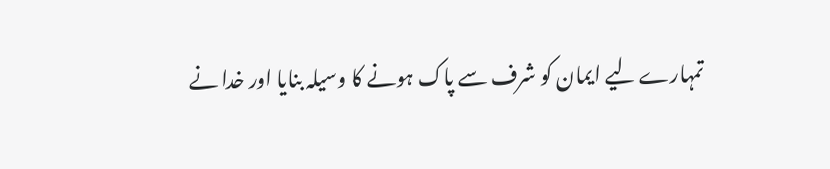تمہارے لیے ایمان کو شرف سے پاک ہونے کا وسیلہ بنایا اور خدا نے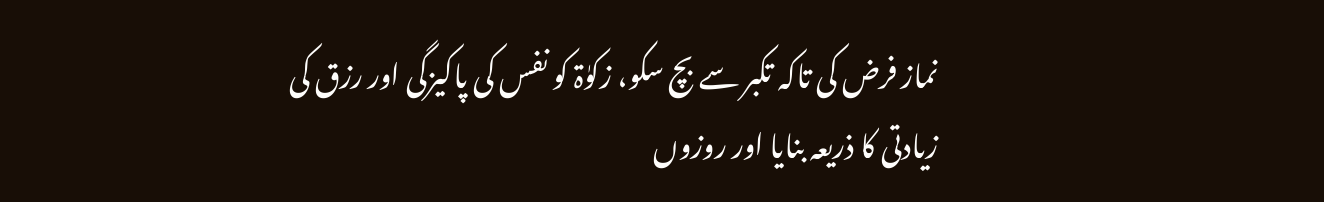نماز فرض کی تاکہ تکبر سے بچ سکو، زکوٰۃ کو نفس کی پاکیزگی اور رزق کی زیادتی کا ذریعہ بنایا اور روزوں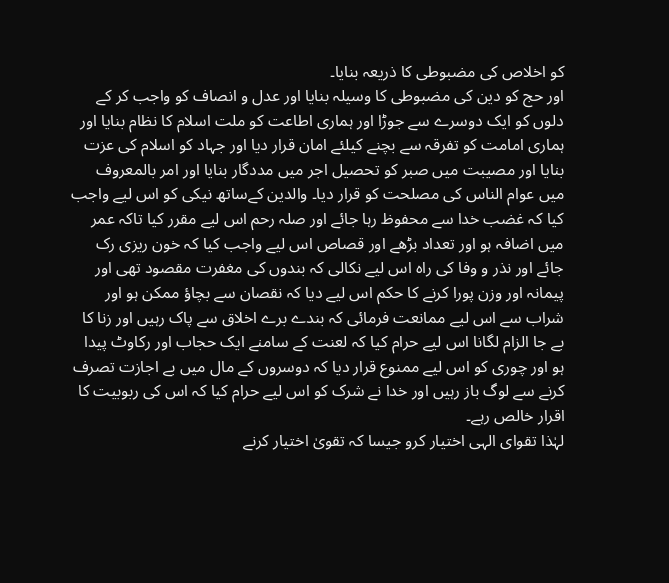کو اخلاص کی مضبوطی کا ذریعہ بنایا۔
اور حج کو دین کی مضبوطی کا وسیلہ بنایا اور عدل و انصاف کو واجب کر کے دلوں کو ایک دوسرے سے جوڑا اور ہماری اطاعت کو ملت اسلام کا نظام بنایا اور ہماری امامت کو تفرقہ سے بچنے کیلئے امان قرار دیا اور جہاد کو اسلام کی عزت بنایا اور مصیبت میں صبر کو تحصیل اجر میں مددگار بنایا اور امر بالمعروف میں عوام الناس کی مصلحت کو قرار دیا۔ والدین کےساتھ نیکی کو اس لیے واجب کیا کہ غضب خدا سے محفوظ رہا جائے اور صلہ رحم اس لیے مقرر کیا تاکہ عمر میں اضافہ ہو اور تعداد بڑھے اور قصاص اس لیے واجب کیا کہ خون ریزی رک جائے اور نذر و وفا کی راہ اس لیے نکالی کہ بندوں کی مغفرت مقصود تھی اور پیمانہ اور وزن پورا کرنے کا حکم اس لیے دیا کہ نقصان سے بچاؤ ممکن ہو اور شراب سے اس لیے ممانعت فرمائی کہ بندے برے اخلاق سے پاک رہیں اور زنا کا بے جا الزام لگانا اس لیے حرام کیا کہ لعنت کے سامنے ایک حجاب اور رکاوٹ پیدا ہو اور چوری کو اس لیے ممنوع قرار دیا کہ دوسروں کے مال میں بے اجازت تصرف کرنے سے لوگ باز رہیں اور خدا نے شرک کو اس لیے حرام کیا کہ اس کی ربوبیت کا اقرار خالص رہے۔
لہٰذا تقوای الہی اختیار کرو جیسا کہ تقویٰ اختیار کرنے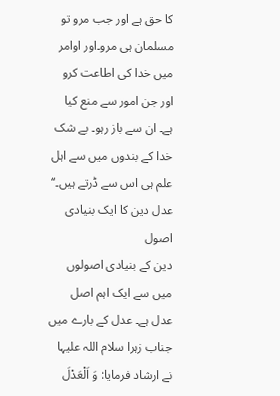کا حق ہے اور جب مرو تو مسلمان ہی مرو۔اور اوامر میں خدا کی اطاعت کرو اور جن امور سے منع کیا ہے۔ ان سے باز رہو۔ بے شک خدا کے بندوں میں سے اہل علم ہی اس سے ڈرتے ہیں۔‘‘
عدل دین کا ایک بنیادی اصول
دین کے بنیادی اصولوں میں سے ایک اہم اصل عدل ہے۔ عدل کے بارے میں جناب زہرا سلام اللہ علیہا نے ارشاد فرمایا: وَ اَلْعَدْلَ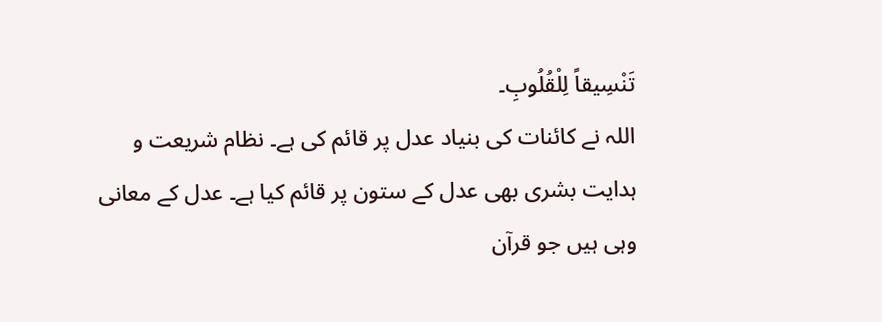تَنْسِيقاً لِلْقُلُوبِ۔
اللہ نے کائنات کی بنیاد عدل پر قائم کی ہے۔ نظام شریعت و ہدایت بشری بھی عدل کے ستون پر قائم کیا ہے۔ عدل کے معانی وہی ہیں جو قرآن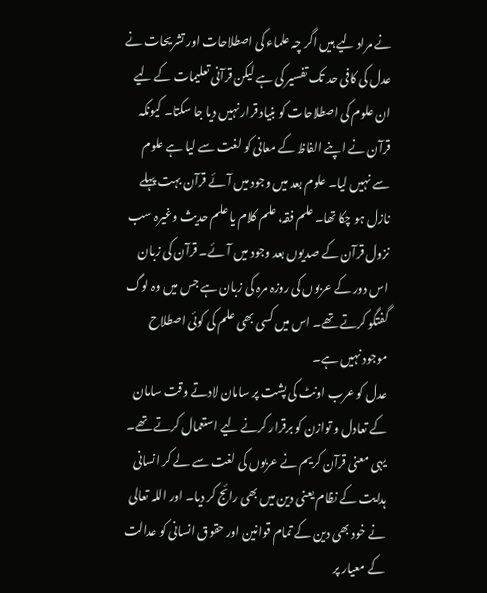نے مراد لیے ہیں اگر چہ علماء کی اصطلاحات اور تشریحات نے عدل کی کافی حد تک تفسیر کی ہے لیکن قرآنی تعلیمات کے لیے ان علوم کی اصطلاحات کو بنیاد قرار نہیں دیا جا سکتا۔ کیونکہ قرآن نے اپنے الفاظ کے معانی کو لغت سے لیا ہے علوم سے نہیں لیا۔ علوم بعد میں وجود میں آئے قرآن بہت پہلے نازل ہو چکا تھا۔ علم فقہ، علم کلام یا علم حدیث وغیرہ سب نزول قرآن کے صدیوں بعد وجود میں آئے۔ قرآن کی زبان اس دور کے عربوں کی روزہ مرہ کی زبان ہے جس میں وہ لوگ گفتگو کرتے تھے۔ اس میں کسی بھی علم کی کوئی اصطلاح موجود نہیں ہے۔
عدل کو عرب اونٹ کی پشت پر سامان لادتے وقت سامان کے تعادل و توازن کو برقرار کرنے لیے استعمال کرتے تھے۔ یہی معنی قرآن کریم نے عربوں کی لغت سے لے کر انسانی ہدایت کے نظام یعنی دین میں بھی رائج کر دیا۔ اور اللہ تعالی نے خود بھی دین کے تمام قوانین اور حقوق انسانی کو عدالت کے معیار پر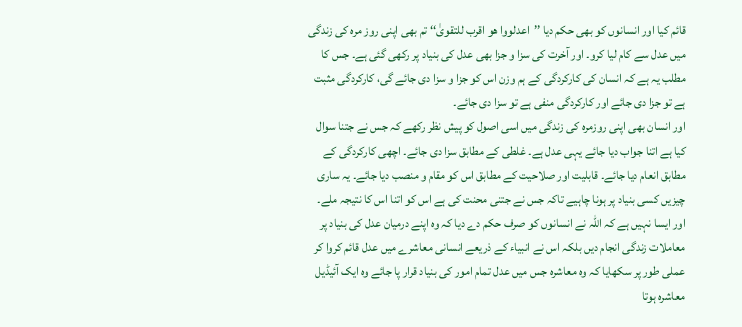قائم کیا اور انسانوں کو بھی حکم دیا ’’اعدلووا ھو اقرب للتقویٰ‘‘ تم بھی اپنی روز مرہ کی زندگی میں عدل سے کام لیا کرو۔ اور آخرت کی سزا و جزا بھی عدل کی بنیاد پر رکھی گئی ہے۔ جس کا مطلب یہ ہے کہ انسان کی کارکردگی کے ہم وزن اس کو جزا و سزا دی جائے گی، کارکردگی مثبت ہے تو جزا دی جائے اور کارکردگی منفی ہے تو سزا دی جائے۔
اور انسان بھی اپنی روزمرہ کی زندگی میں اسی اصول کو پیش نظر رکھے کہ جس نے جتنا سوال کیا ہے اتنا جواب دیا جائے یہی عدل ہے۔ غلطی کے مطابق سزا دی جائے۔ اچھی کارکردگی کے مطابق انعام دیا جائے۔ قابلیت اور صلاحیت کے مطابق اس کو مقام و منصب دیا جائے۔ یہ ساری چیزیں کسی بنیاد پر ہونا چاہیے تاکہ جس نے جتنی محنت کی ہے اس کو اتنا اس کا نتیجہ ملے۔
اور ایسا نہیں ہے کہ اللہ نے انسانوں کو صرف حکم دے دیا کہ وہ اپنے درمیان عدل کی بنیاد پر معاملات زندگی انجام دیں بلکہ اس نے انبیاء کے ذریعے انسانی معاشرے میں عدل قائم کروا کر عملی طور پر سکھایا کہ وہ معاشرہ جس میں عدل تمام امور کی بنیاد قرار پا جائے وہ ایک آئیڈیل معاشرہ ہوتا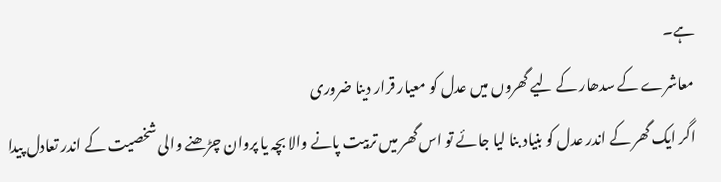ہے۔
معاشرے کے سدھار کے لیے گھروں میں عدل کو معیار قرار دینا ضروری
اگر ایک گھر کے اندر عدل کو بنیاد بنا لیا جائے تو اس گھر میں تربیت پانے والا بچہ یا پروان چڑھنے والی شخصیت کے اندر تعادل پیدا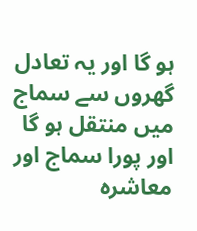ہو گا اور یہ تعادل گھروں سے سماج میں منتقل ہو گا اور پورا سماج اور معاشرہ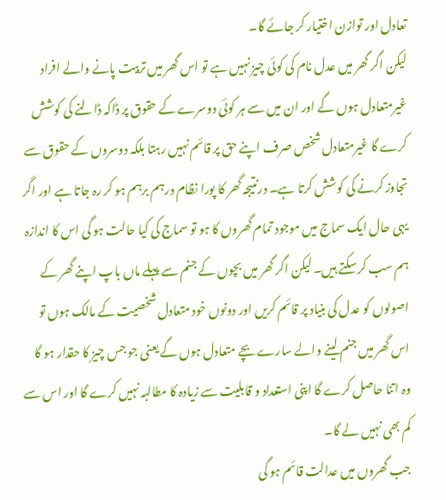تعادل اور توازن اختیار کر جائے گا۔
لیکن اگر گھر میں عدل نام کی کوئی چیز نہیں ہے تو اس گھر میں تربیت پانے والے افراد غیرمتعادل ہوں گے اور ان میں سے ہر کوئی دوسرے کے حقوق پر ڈاکہ ڈالنے کی کوشش کرے گا غیرمتعادل شخص صرف اپنے حق پر قائم نہیں رہتا بلکہ دوسروں کے حقوق سے تجاوز کرنے کی کوشش کرتا ہے۔ درنتیجہ گھر کا پورا نظام درہم برہم ہو کر رہ جاتا ہے اور اگر یہی حال ایک سماج میں موجود تمام گھروں کا ہو تو سماج کی کیا حالت ہو گی اس کا اندازہ ہم سب کر سکتے ہیں۔ لیکن اگر گھر میں بچوں کے جنم سے پہلے ماں باپ اپنے گھر کے اصولوں کو عدل کی بنیاد پر قائم کریں اور دونوں خود متعادل شخصیت کے مالک ہوں تو اس گھر میں جنم لینے والے سارے بچے متعادل ہوں گے یعنی جو جس چیز کا حقدار ہو گا وہ اتنا حاصل کرے گا اپنی استعداد و قابلیت سے زیادہ کا مطالبہ نہیں کرے گا اور اس سے کم بھی نہیں لے گا۔
جب گھروں میں عدالت قائم ہو گی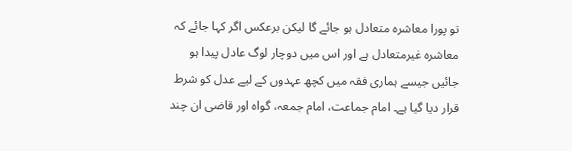تو پورا معاشرہ متعادل ہو جائے گا لیکن برعکس اگر کہا جائے کہ معاشرہ غیرمتعادل ہے اور اس میں دوچار لوگ عادل پیدا ہو جائیں جیسے ہماری فقہ میں کچھ عہدوں کے لیے عدل کو شرط قرار دیا گیا ہے۔ امام جماعت، امام جمعہ، گواہ اور قاضی ان چند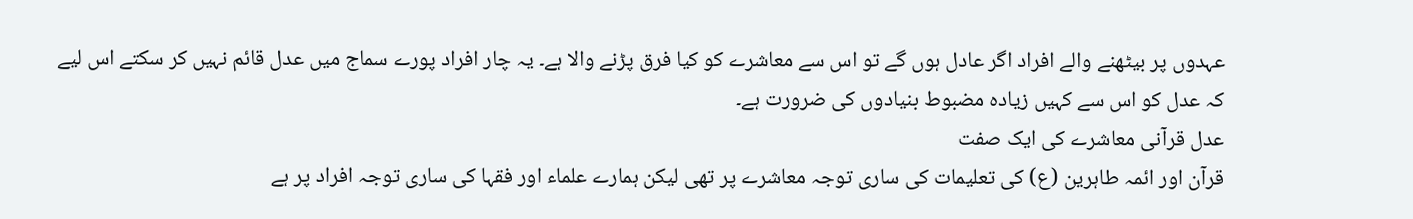عہدوں پر بیٹھنے والے افراد اگر عادل ہوں گے تو اس سے معاشرے کو کیا فرق پڑنے والا ہے۔ یہ چار افراد پورے سماج میں عدل قائم نہیں کر سکتے اس لیے کہ عدل کو اس سے کہیں زیادہ مضبوط بنیادوں کی ضرورت ہے۔
عدل قرآنی معاشرے کی ایک صفت
قرآن اور ائمہ طاہرین (ع) کی تعلیمات کی ساری توجہ معاشرے پر تھی لیکن ہمارے علماء اور فقہا کی ساری توجہ افراد پر ہے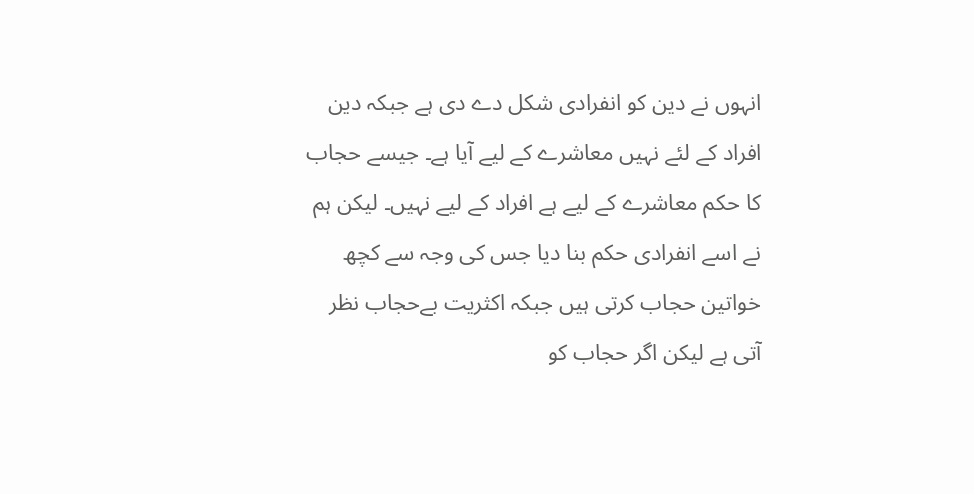انہوں نے دین کو انفرادی شکل دے دی ہے جبکہ دین افراد کے لئے نہیں معاشرے کے لیے آیا ہے۔ جیسے حجاب کا حکم معاشرے کے لیے ہے افراد کے لیے نہیں۔ لیکن ہم نے اسے انفرادی حکم بنا دیا جس کی وجہ سے کچھ خواتین حجاب کرتی ہیں جبکہ اکثریت بےحجاب نظر آتی ہے لیکن اگر حجاب کو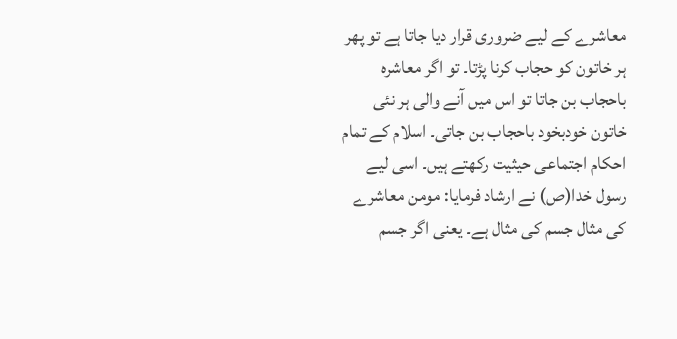معاشرے کے لیے ضروری قرار دیا جاتا ہے تو پھر ہر خاتون کو حجاب کرنا پڑتا۔ تو اگر معاشرہ باحجاب بن جاتا تو اس میں آنے والی ہر نئی خاتون خودبخود باحجاب بن جاتی۔ اسلام کے تمام احکام اجتماعی حیثیت رکھتے ہیں۔ اسی لیے رسول خدا(ص) نے ارشاد فرمایا: مومن معاشرے کی مثال جسم کی مثال ہے۔ یعنی اگر جسم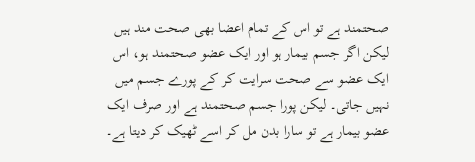صحتمند ہے تو اس کے تمام اعضا بھی صحت مند ہیں لیکن اگر جسم بیمار ہو اور ایک عضو صحتمند ہو، اس ایک عضو سے صحت سرایت کر کے پورے جسم میں نہیں جاتی۔ لیکن پورا جسم صحتمند ہے اور صرف ایک عضو بیمار ہے تو سارا بدن مل کر اسے ٹھیک کر دیتا ہے۔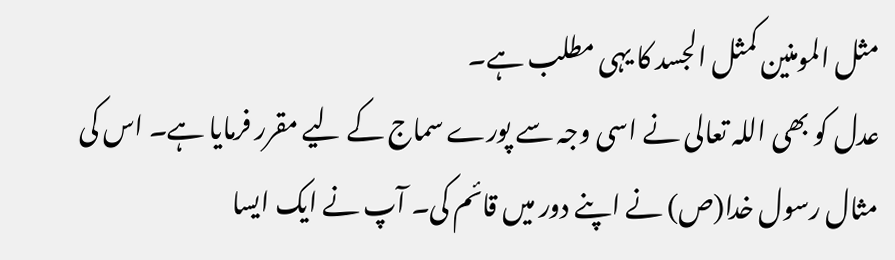مثل المومنین کمثل الجسد کا یہی مطلب ہے۔
عدل کو بھی اللہ تعالی نے اسی وجہ سے پورے سماج کے لیے مقرر فرمایا ہے۔ اس کی مثال رسول خدا(ص) نے اپنے دور میں قائم کی۔ آپ نے ایک ایسا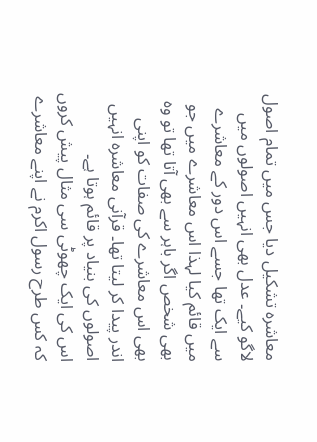معاشرہ تشکیل دیا جس میں تمام اصول لاگو کیے۔ عدل بھی انہیں اصولوں میں سے ایک تھا جسے اس دور کے معاشرے میں قائم کیا لہذا اس معاشرے میں جو بھی شخص اگر باہر سے بھی آتا تھا تو وہ بھی اس معاشرے کی صفات کو اپنی اندر پیدا کر لیتا تھا۔ قرآنی معاشرہ انہیں اصولوں کی بنیاد پر قائم ہوتا ہے۔
اس کی ایک چھوٹی سی مثال پیش کروں کہ کس طرح رسول اکرم نے اپنے معاشرے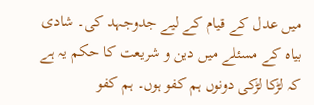میں عدل کے قیام کے لیے جدوجہد کی۔ شادی بیاہ کے مسئلے میں دین و شریعت کا حکم یہ ہے کہ لڑکا لڑکی دونوں ہم کفو ہوں۔ ہم کفو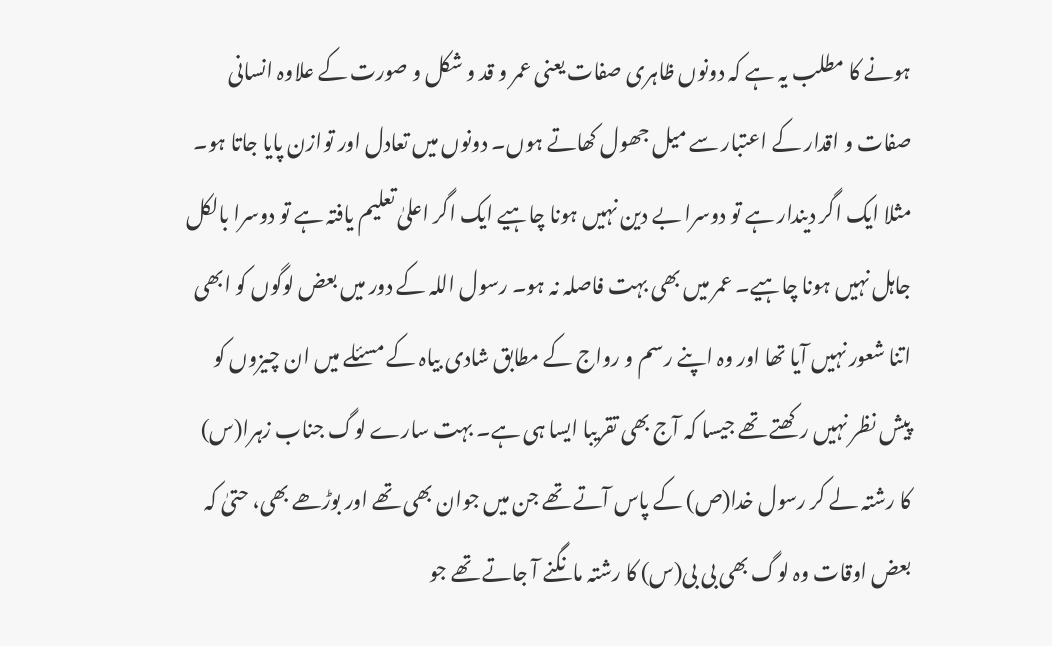ہونے کا مطلب یہ ہے کہ دونوں ظاہری صفات یعنی عمر و قد و شکل و صورت کے علاوہ انسانی صفات و اقدار کے اعتبار سے میل جھول کھاتے ہوں۔ دونوں میں تعادل اور توازن پایا جاتا ہو۔ مثلا ایک اگر دیندار ہے تو دوسرا بے دین نہیں ہونا چاہیے ایک اگر اعلیٰ تعلیم یافتہ ہے تو دوسرا بالکل جاہل نہیں ہونا چاہیے۔ عمر میں بھی بہت فاصلہ نہ ہو۔ رسول اللہ کے دور میں بعض لوگوں کو ابھی اتنا شعور نہیں آیا تھا اور وہ اپنے رسم و رواج کے مطابق شادی بیاہ کے مسئلے میں ان چیزوں کو پیش نظر نہیں رکھتے تھے جیسا کہ آج بھی تقریبا ایسا ہی ہے۔ بہت سارے لوگ جناب زہرا(س) کا رشتہ لے کر رسول خدا(ص) کے پاس آتے تھے جن میں جوان بھی تھے اور بوڑھے بھی، حتیٰ کہ بعض اوقات وہ لوگ بھی بی بی(س) کا رشتہ مانگنے آ جاتے تھے جو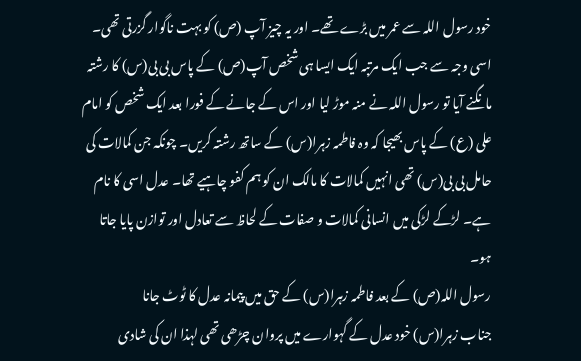خود رسول اللہ سے عمر میں بڑے تھے۔ اور یہ چیز آپ (ص) کو بہت ناگوار گزرتی تھی۔ اسی وجہ سے جب ایک مرتبہ ایک ایسا ہی شخص آپ(ص) کے پاس بی بی(س) کا رشتہ مانگنے آیا تو رسول اللہ نے منہ موڑ لیا اور اس کے جانے کے فورا بعد ایک شخص کو امام علی (ع) کے پاس بھیجا کہ وہ فاطمہ زہرا(س) کے ساتھ رشتہ کریں۔ چونکہ جن کمالات کی حامل بی بی(س) تھی انہیں کمالات کا مالک ان کو ہم کفو چاہیے تھا۔ عدل اسی کا نام ہے۔ لڑکے لڑکی میں انسانی کمالات و صفات کے لحاظ سے تعادل اور توازن پایا جاتا ہو۔
رسول اللہ(ص) کے بعد فاطمہ زہرا(س) کے حق میں پیمانہ عدل کا ٹوٹ جانا
جناب زہرا(س) خود عدل کے گہوارے میں پروان چڑھی تھی لہذا ان کی شادی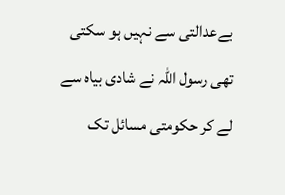بےعدالتی سے نہیں ہو سکتی تھی رسول اللہ نے شادی بیاہ سے لے کر حکومتی مسائل تک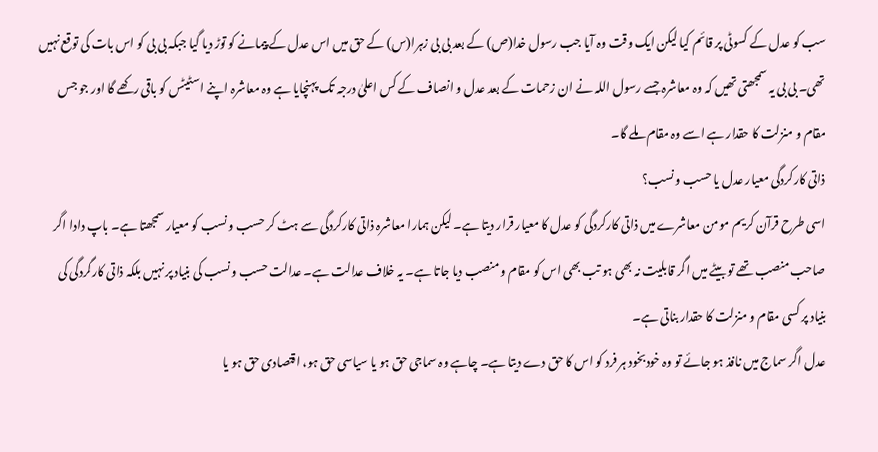سب کو عدل کے کسوٹی پر قائم کیا لیکن ایک وقت وہ آیا جب رسول خدا(ص) کے بعد بی بی زہرا(س) کے حق میں اس عدل کے پیمانے کو توڑ دیا گیا جبکہ بی بی کو اس بات کی توقع نہیں تھی۔ بی بی یہ سمجھتی تھیں کہ وہ معاشرہ جسے رسول اللہ نے ان زحمات کے بعد عدل و انصاف کے کس اعلیٰ درجہ تک پہنچایا ہے وہ معاشرہ اپنے اسٹیٹس کو باقی رکھے گا اور جو جس مقام و منزلت کا حقدار ہے اسے وہ مقام ملے گا۔
ذاتی کارکردگی معیار عدل یا حسب و نسب؟
اسی طرح قرآن کریم مومن معاشرے میں ذاتی کارکردگی کو عدل کا معیار قرار دیتا ہے۔ لیکن ہمارا معاشرہ ذاتی کارکردگی سے ہٹ کر حسب و نسب کو معیار سمجھتا ہے۔ باپ دادا اگر صاحب منصب تھے تو بیٹے میں اگر قابلیت نہ بھی ہو تب بھی اس کو مقام و منصب دیا جاتا ہے۔ یہ خلاف عدالت ہے۔ عدالت حسب و نسب کی بنیاد پر نہیں بلکہ ذاتی کارگردگی کی بنیاد پر کسی مقام و منزلت کا حقدار بناتی ہے۔
عدل اگر سماج میں نافذ ہو جائے تو وہ خودبخود ہر فرد کو اس کا حق دے دیتا ہے۔ چاہے وہ سماجی حق ہو یا سیاسی حق ہو، اقتصادی حق ہو یا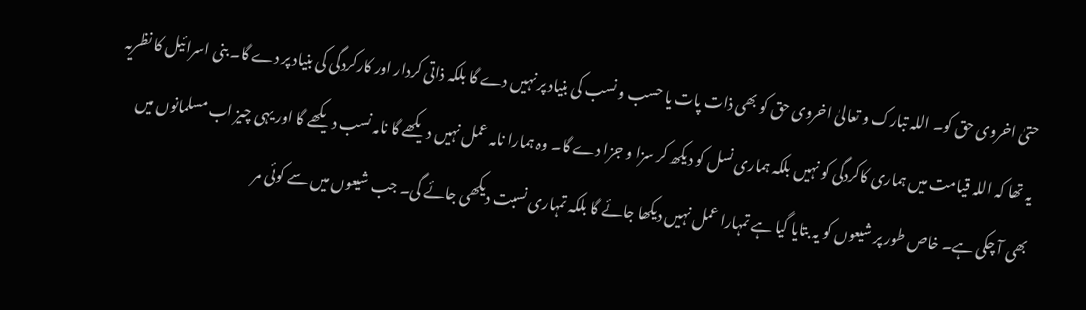حتیٰ اخروی حق کو۔ اللہ تبارک و تعالیٰ اخروی حق کو بھی ذات پات یا حسب و نسب کی بنیاد پر نہیں دے گا بلکہ ذاتی کردار اور کارکردگی کی بنیاد پر دے گا۔ بنی اسرائیل کا نظریہ یہ تھا کہ اللہ قیامت میں ہماری کاکردگی کو نہیں بلکہ ہماری نسل کو دیکھ کر سزا و جزا دے گا۔ وہ ہمارا نامہ عمل نہیں دیکھے گا نامہ نسب دیکھے گا اور یہی چیز اب مسلمانوں میں بھی آ چکی ہے۔ خاص طور پر شیعوں کو یہ بتایا گیا ہے تمہارا عمل نہیں دیکھا جائے گا بلکہ تمہاری نسبت دیکھی جائے گی۔ جب شیعوں میں سے کوئی مر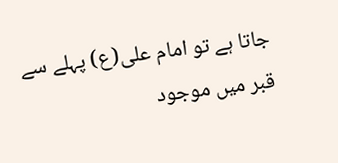جاتا ہے تو امام علی(ع) پہلے سے قبر میں موجود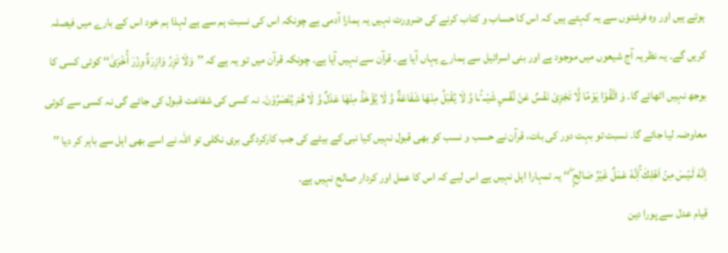ہوتے ہیں اور وہ فرشتوں سے یہ کہتے ہیں کہ اس کا حساب و کتاب کرنے کی ضرورت نہیں یہ ہمارا آدمی ہے چونکہ اس کی نسبت ہم سے ہے لہذا ہم خود اس کے بارے میں فیصلہ کریں گے۔ یہ نظریہ آج شیعوں میں موجود ہے اور بنی اسرائیل سے ہمارے یہاں آیا ہے۔ قرآن سے نہیں آیا ہے۔ چونکہ قرآن میں تو یہ ہے کہ ’’وَلَا تَزِرُ وَازِرَةٌ وِزْرَ أُخْرَىٰ‘‘ کوئی کسی کا بوجھ نہیں اٹھائے گا۔ وَ اتَّقُوْا یَوْمًا لَّا تَجْزِیْ نَفْسٌ عَنْ نَّفْسٍ شَیْــٴًـا وَّ لَا یُقْبَلُ مِنْهَا شَفَاعَةٌ وَّ لَا یُؤْخَذُ مِنْهَا عَدْلٌ وَّ لَا هُمْ یُنْصَرُوْنَ۔ نہ کسی کی شفاعت قبول کی جائے گی نہ کسی سے کوئی معاوضہ لیا جائے گا۔ نسبت تو بہت دور کی بات، قرآن نے حسب و نسب کو بھی قبول نہیں کیا نبی کے بیٹے کی جب کارکردگی بری نکلی تو اللہ نے اسے بھی اہل سے باہر کر دیا ’’ اِنَّهٗ لَـيۡسَ مِنۡ اَهۡلِكَ ۚاِنَّهٗ عَمَلٌ غَيۡرُ صَالِحٍ ۖ‘‘ یہ تمہارا اہل نہیں ہے اس لیے کہ اس کا عمل اور کردار صالح نہیں ہے۔
قیام عدل سے پورا دین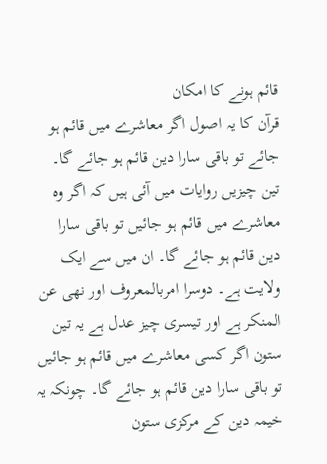قائم ہونے کا امکان
قرآن کا یہ اصول اگر معاشرے میں قائم ہو جائے تو باقی سارا دین قائم ہو جائے گا۔ تین چیزیں روایات میں آئی ہیں کہ اگر وہ معاشرے میں قائم ہو جائیں تو باقی سارا دین قائم ہو جائے گا۔ ان میں سے ایک ولایت ہے۔ دوسرا امربالمعروف اور نھی عن المنکر ہے اور تیسری چیز عدل ہے یہ تین ستون اگر کسی معاشرے میں قائم ہو جائیں تو باقی سارا دین قائم ہو جائے گا۔ چونکہ یہ خیمہ دین کے مرکزی ستون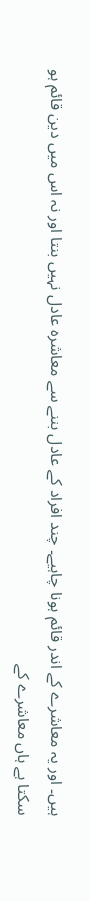ہیں۔ اور یہ معاشرے کے اندر قائم ہونا چاہیے۔ چند افراد کے عادل بننے سے معاشرہ عادل نہیں بنتا اور نہ اس میں دین قائم ہو سکتا ہے ہاں معاشرے کے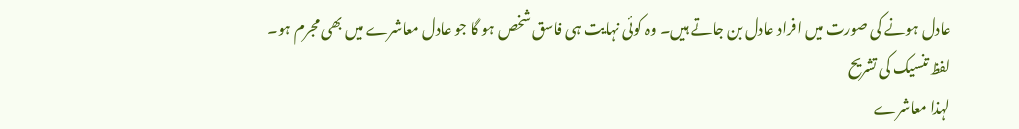عادل ہونے کی صورت میں افراد عادل بن جاتے ہیں۔ وہ کوئی نہایت ہی فاسق شخص ہو گا جو عادل معاشرے میں بھی مجرم ہو۔
لفظ تنسیک کی تشریح
لہذا معاشرے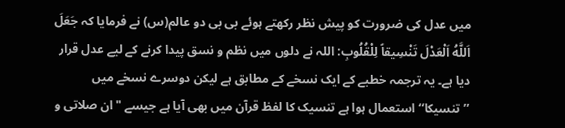میں عدل کی ضرورت کو پیش نظر رکھتے ہوئے بی بی دو عالم(س) نے فرمایا کہ جَعَلَ اَللَّهُ اَلْعَدْلَ تَنْسِيقاً لِلْقُلُوبِ: اللہ نے دلوں میں نظم و نسق پیدا کرنے کے لیے عدل قرار دیا ہے۔ یہ ترجمہ خطبے کے ایک نسخے کے مطابق ہے لیکن دوسرے نسخے میں ’’تنسیکا‘‘ استعمال ہوا ہے تنسیک کا لفظ قرآن میں بھی آیا ہے جیسے "ان صلاتی و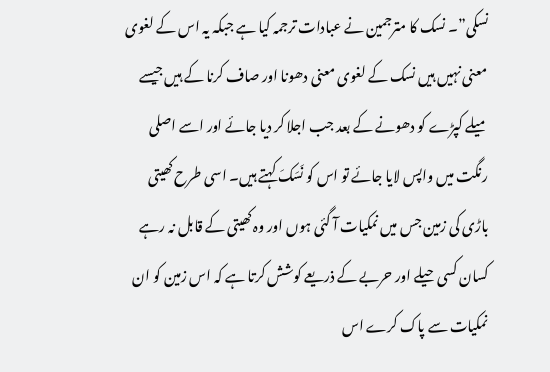نسکی”۔ نسک کا مترجمین نے عبادات ترجمہ کیا ہے جبکہ یہ اس کے لغوی معنی نہیں ہیں نسک کے لغوی معنی دھونا اور صاف کرنا کے ہیں جیسے میلے کپڑے کو دھونے کے بعد جب اجلا کر دیا جائے اور اسے اصلی رنگت میں واپس لایا جائے تو اس کو نَسَکَ کہتے ہیں۔ اسی طرح کھیتی باڑی کی زمین جس میں نمکیات آ گئی ہوں اور وہ کھیتی کے قابل نہ رہے کسان کسی حیلے اور حربے کے ذریعے کوشش کرتا ہے کہ اس زمین کو ان نمکیات سے پاک کرے اس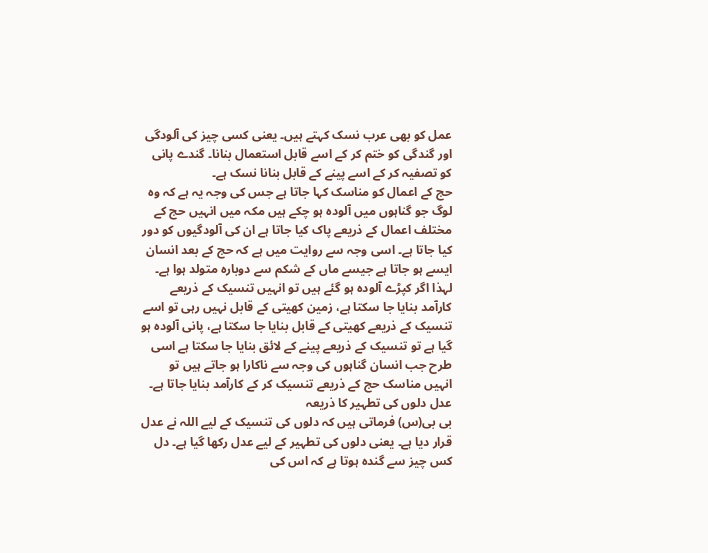عمل کو بھی عرب نسک کہتے ہیں۔ یعنی کسی چیز کی آلودگی اور گندگی کو ختم کر کے اسے قابل استعمال بنانا۔ گندے پانی کو تصفیہ کر کے اسے پینے کے قابل بنانا نسک ہے۔
حج کے اعمال کو مناسک کہا جاتا ہے جس کی وجہ یہ ہے کہ وہ لوگ جو گناہوں میں آلودہ ہو چکے ہیں مکہ میں انہیں حج کے مختلف اعمال کے ذریعے پاک کیا جاتا ہے ان کی آلودگیوں کو دور کیا جاتا ہے۔ اسی وجہ سے روایت میں ہے کہ حج کے بعد انسان ایسے ہو جاتا ہے جیسے ماں کے شکم سے دوبارہ متولد ہوا ہے۔
لہذا اگر کپڑے آلودہ ہو گئے ہیں تو انہیں تنسیک کے ذریعے کارآمد بنایا جا سکتا ہے، زمین کھیتی کے قابل نہیں رہی تو اسے تنسیک کے ذریعے کھیتی کے قابل بنایا جا سکتا ہے، پانی آلودہ ہو گیا ہے تو تنسیک کے ذریعے پینے کے لائق بنایا جا سکتا ہے اسی طرح جب انسان گناہوں کی وجہ سے ناکارا ہو جاتے ہیں تو انہیں مناسک حج کے ذریعے تنسیک کر کے کارآمد بنایا جاتا ہے۔
عدل دلوں کی تطہیر کا ذریعہ
بی بی(س) فرماتی ہیں کہ دلوں کی تنسیک کے لیے اللہ نے عدل قرار دیا ہے۔ یعنی دلوں کی تطہیر کے لیے عدل رکھا گیا ہے۔ دل کس چیز سے گندہ ہوتا ہے کہ اس کی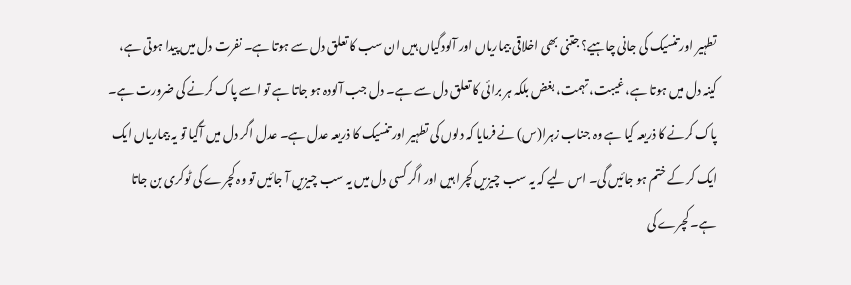تطہیر اور تنسیک کی جانی چاہیے؟ جتنی بھی اخلاقی بیماریاں اور آلودگیاں ہیں ان سب کا تعلق دل سے ہوتا ہے۔ نفرت دل میں پیدا ہوتی ہے، کینہ دل میں ہوتا ہے، غیبت، تہمت، بغض بلکہ ہر برائی کا تعلق دل سے ہے۔ دل جب آلودہ ہو جاتا ہے تو اسے پاک کرنے کی ضرورت ہے۔ پاک کرنے کا ذریعہ کیا ہے وہ جناب زہرا(س) نے فرمایا کہ دلوں کی تطہیر اور تنسیک کا ذریعہ عدل ہے۔ عدل اگر دل میں آگیا تو یہ بیماریاں ایک ایک کر کے ختم ہو جائیں گی۔ اس لیے کہ یہ سب چیزیں کچرا ہیں اور اگر کسی دل میں یہ سب چیزیں آ جائیں تو وہ کچرے کی ٹوکری بن جاتا ہے۔ کچرے کی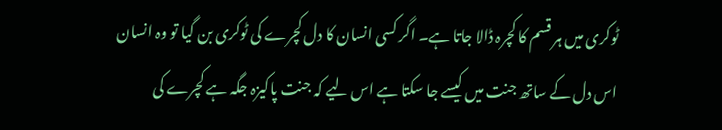ٹوکری میں ہر قسم کا کچرہ ڈالا جاتا ہے۔ اگر کسی انسان کا دل کچرے کی ٹوکری بن گیا تو وہ انسان اس دل کے ساتھ جنت میں کیسے جا سکتا ہے اس لیے کہ جنت پاکیزہ جگہ ہے کچرے کی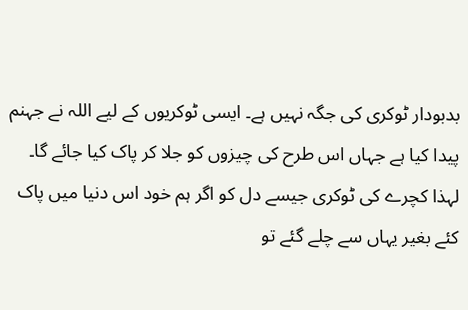بدبودار ٹوکری کی جگہ نہیں ہے۔ ایسی ٹوکریوں کے لیے اللہ نے جہنم پیدا کیا ہے جہاں اس طرح کی چیزوں کو جلا کر پاک کیا جائے گا۔
لہذا کچرے کی ٹوکری جیسے دل کو اگر ہم خود اس دنیا میں پاک کئے بغیر یہاں سے چلے گئے تو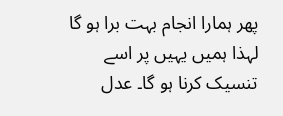پھر ہمارا انجام بہت برا ہو گا لہذا ہمیں یہیں پر اسے تنسیک کرنا ہو گا۔ عدل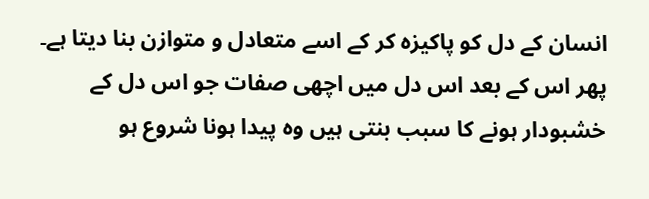انسان کے دل کو پاکیزہ کر کے اسے متعادل و متوازن بنا دیتا ہے۔ پھر اس کے بعد اس دل میں اچھی صفات جو اس دل کے خشبودار ہونے کا سبب بنتی ہیں وہ پیدا ہونا شروع ہو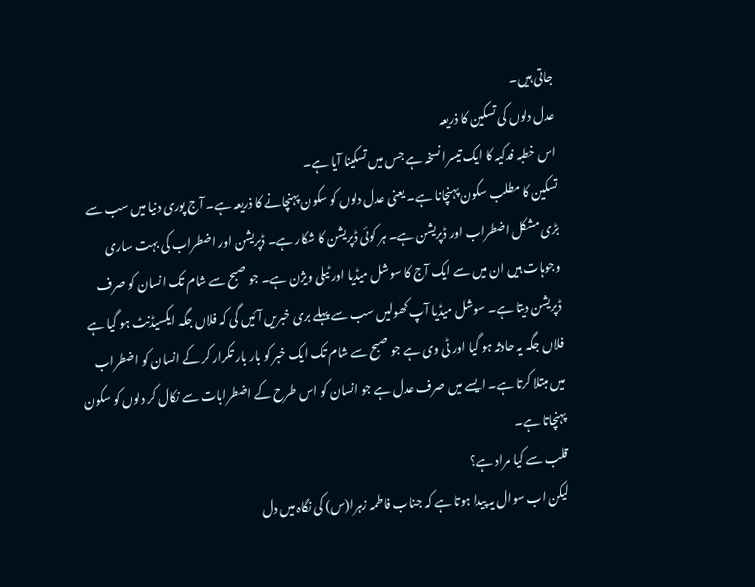جاتی ہیں۔
عدل دلوں کی تسکین کا ذریعہ
اس خطبہ فدکیہ کا ایک تیسرا نسخہ ہے جس میں تسکینا آیا ہے۔
تسکین کا مطلب سکون پہنچانا ہے۔ یعنی عدل دلوں کو سکون پہنچانے کا ذریعہ ہے۔ آج پوری دنیا میں سب سے بڑی مشکل اضطراب اور ڈپریشن ہے۔ ہر کوئی ڈپریشن کا شکار ہے۔ ڈپریشن اور اضطراب کی بہت ساری وجوہات ہیں ان میں سے ایک آج کا سوشل میڈیا اور ٹیلی ویژن ہے۔ جو صبح سے شام تک انسان کو صرف ڈپریشن دیتا ہے۔ سوشل میڈیا آپ کھولیں سب سے پہلے بری خبریں آئیں گی کہ فلاں جگہ ایکسیڈنٹ ہو گیا ہے فلاں جگہ یہ حادثہ ہو گیا اور ٹی وی ہے جو صبح سے شام تک ایک خبر کو بار بار تکرار کر کے انسان کو اضطراب میں مبتلا کرتا ہے۔ ایسے میں صرف عدل ہے جو انسان کو اس طرح کے اضطرابات سے نکال کر دلوں کو سکون پہنچاتا ہے۔
قلب سے کیا مراد ہے؟
لیکن اب سوال یہ پیدا ہوتا ہے کہ جناب فاطمہ زہرا(س) کی نگاہ میں دل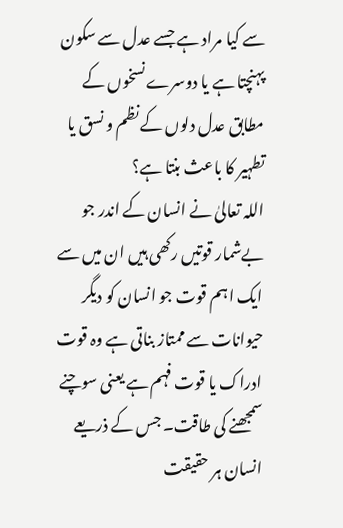سے کیا مراد ہے جسے عدل سے سکون پہنچتا ہے یا دوسرے نسخوں کے مطابق عدل دلوں کے نظم و نسق یا تطہیر کا باعث بنتا ہے؟
اللہ تعالیٰ نے انسان کے اندر جو بےشمار قوتیں رکھی ہیں ان میں سے ایک اہم قوت جو انسان کو دیگر حیوانات سے ممتاز بناتی ہے وہ قوت ادراک یا قوت فہم ہے یعنی سوچنے سمجھنے کی طاقت۔ جس کے ذریعے انسان ہر حقیقت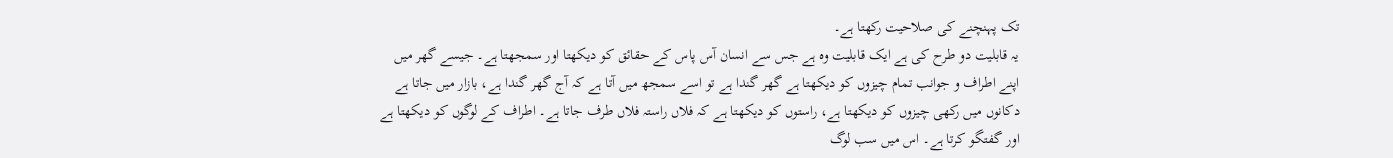تک پہنچنے کی صلاحیت رکھتا ہے۔
یہ قابلیت دو طرح کی ہے ایک قابلیت وہ ہے جس سے انسان آس پاس کے حقائق کو دیکھتا اور سمجھتا ہے۔ جیسے گھر میں اپنے اطراف و جوانب تمام چیزوں کو دیکھتا ہے گھر گندا ہے تو اسے سمجھ میں آتا ہے کہ آج گھر گندا ہے، بازار میں جاتا ہے دکانوں میں رکھی چیزوں کو دیکھتا ہے، راستوں کو دیکھتا ہے کہ فلاں راستہ فلاں طرف جاتا ہے۔ اطراف کے لوگوں کو دیکھتا ہے اور گفتگو کرتا ہے۔ اس میں سب لوگ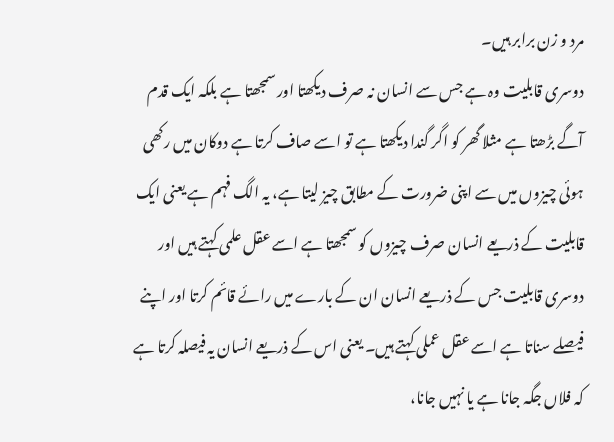مرد و زن برابر ہیں۔
دوسری قابلیت وہ ہے جس سے انسان نہ صرف دیکھتا اور سمجھتا ہے بلکہ ایک قدم آگے بڑھتا ہے مثلا گھر کو اگر گندا دیکھتا ہے تو اسے صاف کرتا ہے دوکان میں رکھی ہوئی چیزوں میں سے اپنی ضرورت کے مطابق چیز لیتا ہے، یہ الگ فہم ہے یعنی ایک قابلیت کے ذریعے انسان صرف چیزوں کو سمجھتا ہے اسے عقل علمی کہتے ہیں اور دوسری قابلیت جس کے ذریعے انسان ان کے بارے میں رائے قائم کرتا اور اپنے فیصلے سناتا ہے اسے عقل عملی کہتے ہیں۔ یعنی اس کے ذریعے انسان یہ فیصلہ کرتا ہے کہ فلاں جگہ جانا ہے یا نہیں جانا،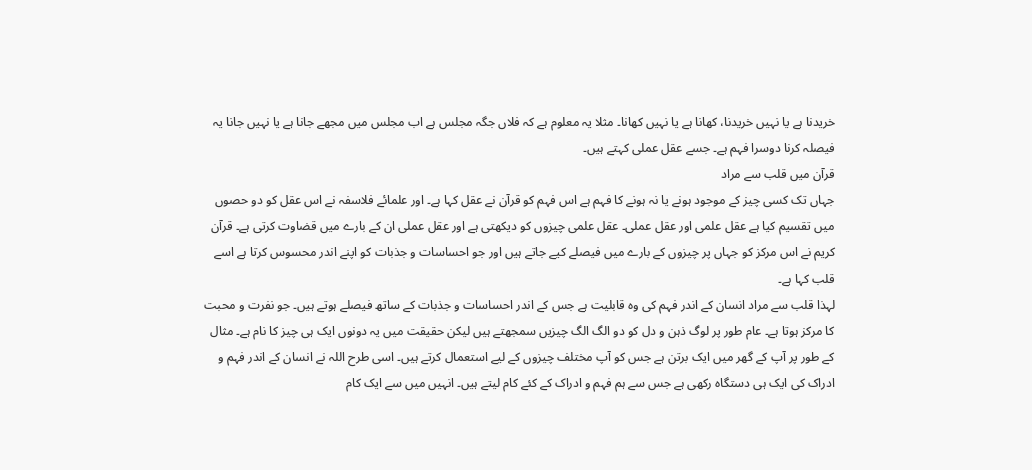خریدنا ہے یا نہیں خریدنا، کھانا ہے یا نہیں کھانا۔ مثلا یہ معلوم ہے کہ فلاں جگہ مجلس ہے اب مجلس میں مجھے جانا ہے یا نہیں جانا یہ فیصلہ کرنا دوسرا فہم ہے۔ جسے عقل عملی کہتے ہیں۔
قرآن میں قلب سے مراد
جہاں تک کسی چیز کے موجود ہونے یا نہ ہونے کا فہم ہے اس فہم کو قرآن نے عقل کہا ہے۔ اور علمائے فلاسفہ نے اس عقل کو دو حصوں میں تقسیم کیا ہے عقل علمی اور عقل عملی۔ عقل علمی چیزوں کو دیکھتی ہے اور عقل عملی ان کے بارے میں قضاوت کرتی ہے۔ قرآن کریم نے اس مرکز کو جہاں پر چیزوں کے بارے میں فیصلے کیے جاتے ہیں اور جو احساسات و جذبات کو اپنے اندر محسوس کرتا ہے اسے قلب کہا ہے۔
لہذا قلب سے مراد انسان کے اندر فہم کی وہ قابلیت ہے جس کے اندر احساسات و جذبات کے ساتھ فیصلے ہوتے ہیں۔ جو نفرت و محبت کا مرکز ہوتا ہے۔ عام طور پر لوگ ذہن و دل کو دو الگ الگ چیزیں سمجھتے ہیں لیکن حقیقت میں یہ دونوں ایک ہی چیز کا نام ہے۔ مثال کے طور پر آپ کے گھر میں ایک برتن ہے جس کو آپ مختلف چیزوں کے لیے استعمال کرتے ہیں۔ اسی طرح اللہ نے انسان کے اندر فہم و ادراک کی ایک ہی دستگاہ رکھی ہے جس سے ہم فہم و ادراک کے کئے کام لیتے ہیں۔ انہیں میں سے ایک کام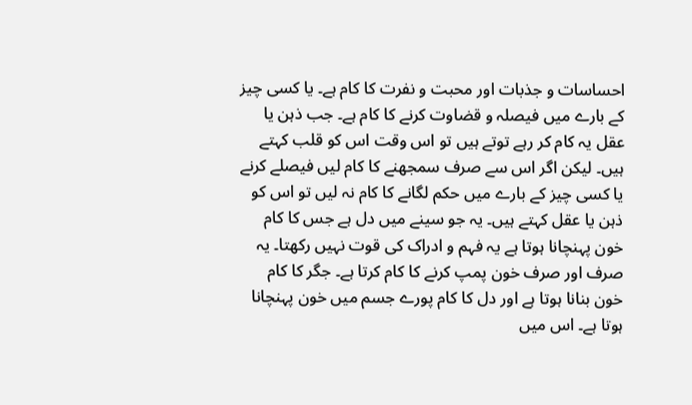احساسات و جذبات اور محبت و نفرت کا کام ہے۔ یا کسی چیز کے بارے میں فیصلہ و قضاوت کرنے کا کام ہے۔ جب ذہن یا عقل یہ کام کر رہے توتے ہیں تو اس وقت اس کو قلب کہتے ہیں۔ لیکن اگر اس سے صرف سمجھنے کا کام لیں فیصلے کرنے یا کسی چیز کے بارے میں حکم لگانے کا کام نہ لیں تو اس کو ذہن یا عقل کہتے ہیں۔ یہ جو سینے میں دل ہے جس کا کام خون پہنچانا ہوتا ہے یہ فہم و ادراک کی قوت نہیں رکھتا۔ یہ صرف اور صرف خون پمپ کرنے کا کام کرتا ہے۔ جگر کا کام خون بنانا ہوتا ہے اور دل کا کام پورے جسم میں خون پہنچانا ہوتا ہے۔ اس میں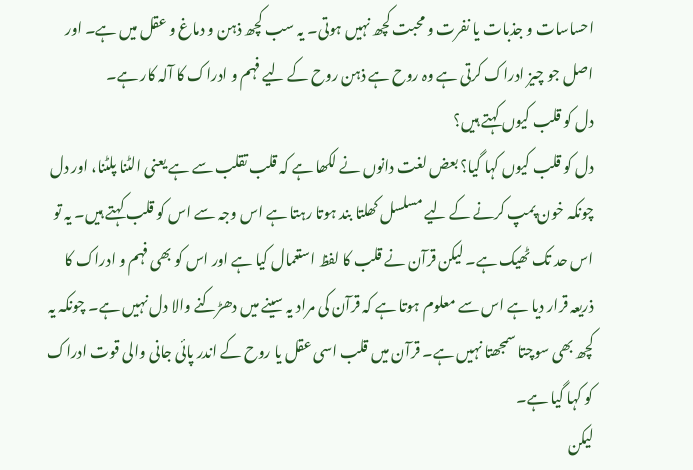احساسات و جذبات یا نفرت و محبت کچھ نہیں ہوتی۔ یہ سب کچھ ذہن و دماغ و عقل میں ہے۔ اور اصل جو چیز ادراک کرتی ہے وہ روح ہے ذہن روح کے لیے فہم و ادراک کا آلہ کار ہے۔
دل کو قلب کیوں کہتے ہیں؟
دل کو قلب کیوں کہا گیا؟ بعض لغت دانوں نے لکھا ہے کہ قلب تقلب سے ہے یعنی الٹنا پلٹنا، اور دل چونکہ خون پمپ کرنے کے لیے مسلسل کھلتا بند ہوتا رہتا ہے اس وجہ سے اس کو قلب کہتے ہیں۔ یہ تو اس حد تک ٹھیک ہے۔ لیکن قرآن نے قلب کا لفظ استعمال کیا ہے اور اس کو بھی فہم و ادراک کا ذریعہ قرار دیا ہے اس سے معلوم ہوتا ہے کہ قرآن کی مراد یہ سینے میں دھڑکنے والا دل نہیں ہے۔ چونکہ یہ کچھ بھی سوچتا سمجھتا نہیں ہے۔ قرآن میں قلب اسی عقل یا روح کے اندر پائی جانی والی قوت ادراک کو کہا گیا ہے۔
لیکن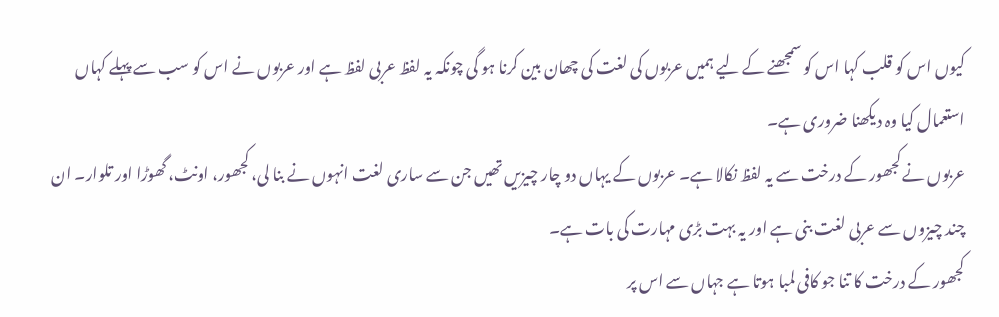کیوں اس کو قلب کہا اس کو سمجھنے کے لیے ہمیں عربوں کی لغت کی چھان بین کرنا ہو گی چونکہ یہ لفظ عربی لفظ ہے اور عربوں نے اس کو سب سے پہلے کہاں استعمال کیا وہ دیکھنا ضروری ہے۔
عربوں نے کجھور کے درخت سے یہ لفظ نکالا ہے۔ عربوں کے یہاں دو چار چیزیں تھیں جن سے ساری لغت انہوں نے بنا لی، کجھور، اونٹ، گھوڑا اور تلوار۔ ان چند چیزوں سے عربی لغت بنی ہے اور یہ بہت بڑی مہارت کی بات ہے۔
کجھور کے درخت کا تنا جو کافی لمبا ہوتا ہے جہاں سے اس پر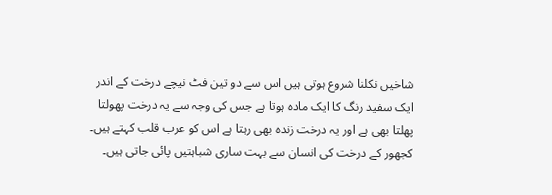شاخیں نکلنا شروع ہوتی ہیں اس سے دو تین فٹ نیچے درخت کے اندر ایک سفید رنگ کا ایک مادہ ہوتا ہے جس کی وجہ سے یہ درخت پھولتا پھلتا بھی ہے اور یہ درخت زندہ بھی رہتا ہے اس کو عرب قلب کہتے ہیں۔ کجھور کے درخت کی انسان سے بہت ساری شباہتیں پائی جاتی ہیں۔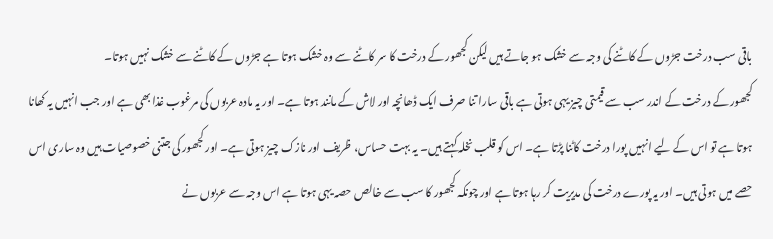باقی سب درخت جڑوں کے کاٹنے کی وجہ سے خشک ہو جاتے ہیں لیکن کجھور کے درخت کا سر کاٹنے سے وہ خشک ہوتا ہے جڑوں کے کاٹنے سے خشک نہیں ہوتا۔
کجھور کے درخت کے اندر سب سے قیمتی چیز یہی ہوتی ہے باقی سارا تنا صرف ایک ڈھانچہ اور لاش کے مانند ہوتا ہے۔ اور یہ مادہ عربوں کی مرغوب غذا بھی ہے اور جب انہیں یہ کھانا ہوتا ہے تو اس کے لیے انہیں پورا درخت کاٹنا پڑتا ہے۔ اس کو قلب نخلہ کہتے ہیں۔ یہ بہت حساس، ظریف اور نازک چیز ہوتی ہے۔ اور کجھور کی جتنی خصوصیات ہیں وہ ساری اس حصے میں ہوتی ہیں۔ اور یہ پورے درخت کی مدیریت کر رہا ہوتا ہے اور چونکہ کجھور کا سب سے خالص حصہ یہی ہوتا ہے اس وجہ سے عربوں نے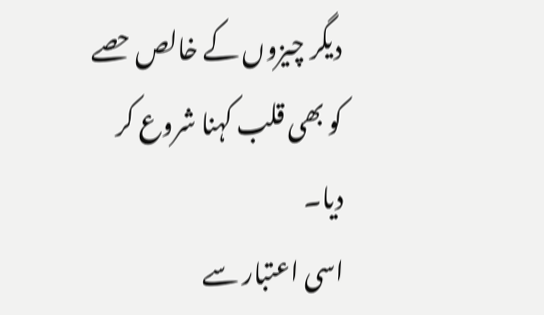دیگر چیزوں کے خالص حصے کو بھی قلب کہنا شروع کر دیا۔
اسی اعتبار سے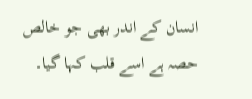انسان کے اندر بھی جو خالص حصہ ہے اسے قلب کہا گیا۔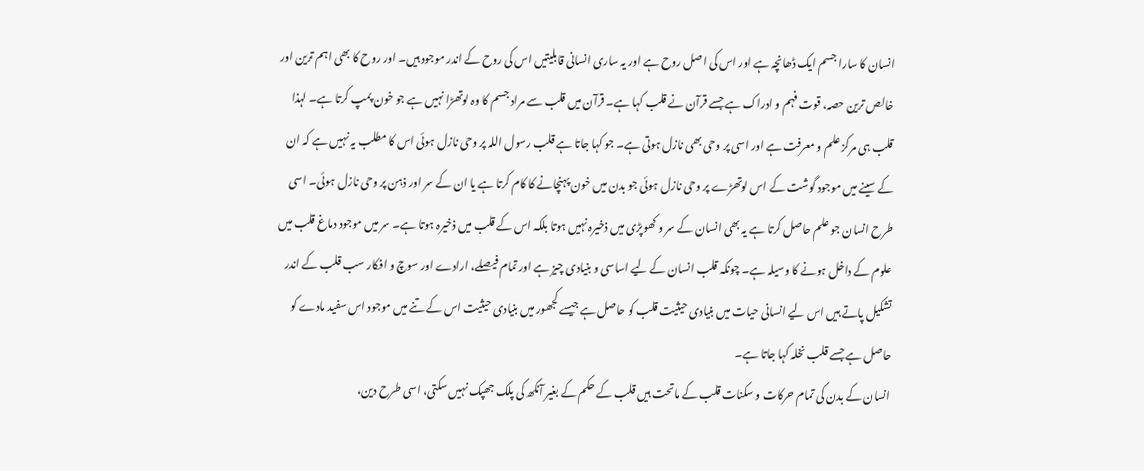انسان کا سارا جسم ایک ڈھانچہ ہے اور اس کی اصل روح ہے اور یہ ساری انسانی قابلیتیں اس کی روح کے اندر موجود ہیں۔ اور روح کا بھی اہم ترین اور خالص ترین حصہ، قوت فہم و ادراک ہے جسے قرآن نے قلب کہا ہے۔ قرآن میں قلب سے مراد جسم کا وہ لوتھڑا نہیں ہے جو خون پمپ کرتا ہے۔ لہذا قلب ہی مرکز علم و معرفت ہے اور اسی پر وحی بھی نازل ہوتی ہے۔ جو کہا جاتا ہے قلب رسول اللہ پر وحی نازل ہوئی اس کا مطلب یہ نہیں ہے کہ ان کے سینے میں موجود گوشت کے اس لوتھڑے پر وحی نازل ہوئی جو بدن میں خون پہنچانے کا کام کرتا ہے یا ان کے سر اور ذہن پر وحی نازل ہوئی۔ اسی طرح انسان جو علم حاصل کرتا ہے یہ بھی انسان کے سر و کھوپڑی میں ذخیرہ نہیں ہوتا بلکہ اس کے قلب میں ذخیرہ ہوتا ہے۔ سر میں موجود دماغ قلب میں علوم کے داخل ہونے کا وسیلہ ہے۔ چونکہ قلب انسان کے لیے اساسی و بنیادی چیز ہے اور تمام فیصلے، ارادے اور سوچ و افکار سب قلب کے اندر تشکیل پاتے ہیں اس لیے انسانی حیات میں بنیادی حیثیت قلب کو حاصل ہے جیسے کجھور میں بنیادی حیثیت اس کے تنے میں موجود اس سفید مادے کو حاصل ہے جسے قلب نخلہ کہا جاتا ہے۔
انسان کے بدن کی تمام حرکات و سکنات قلب کے ماتحت ہیں قلب کے حکم کے بغیر آنکھ کی پلک جھپک نہیں سکتی، اسی طرح دین،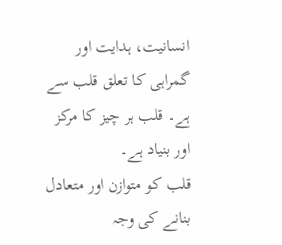انسانیت، ہدایت اور گمراہی کا تعلق قلب سے ہے۔ قلب ہر چیز کا مرکز اور بنیاد ہے۔
قلب کو متوازن اور متعادل بنانے کی وجہ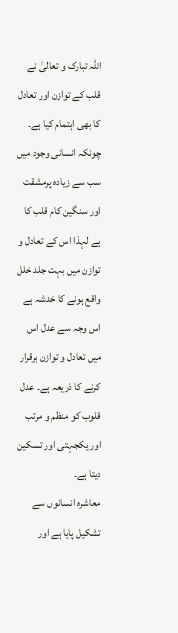اللہ تبارک و تعالیٰ نے قلب کے توازن اور تعادل کا بھی اہتمام کیا ہے۔ چونکہ انسانی وجود میں سب سے زیادہ پرمشقت اور سنگین کام قلب کا ہے لہذا اس کے تعادل و توازن میں بہت جلد خلل واقع ہونے کا خدشہ ہے اس وجہ سے عدل اس میں تعادل و توازن برقرار کرنے کا ذریعہ ہے۔ عدل قلوب کو منظم و مرتب اور یکجہتی اور تسکین دیتا ہے۔
معاشرہ انسانوں سے تشکیل پایا ہے اور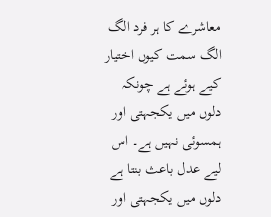معاشرے کا ہر فرد الگ الگ سمت کیوں اختیار کیے ہوئے ہے چونکہ دلوں میں یکجہتی اور ہمسوئی نہیں ہے۔ اس لیے عدل باعث بنتا ہے دلوں میں یکجہتی اور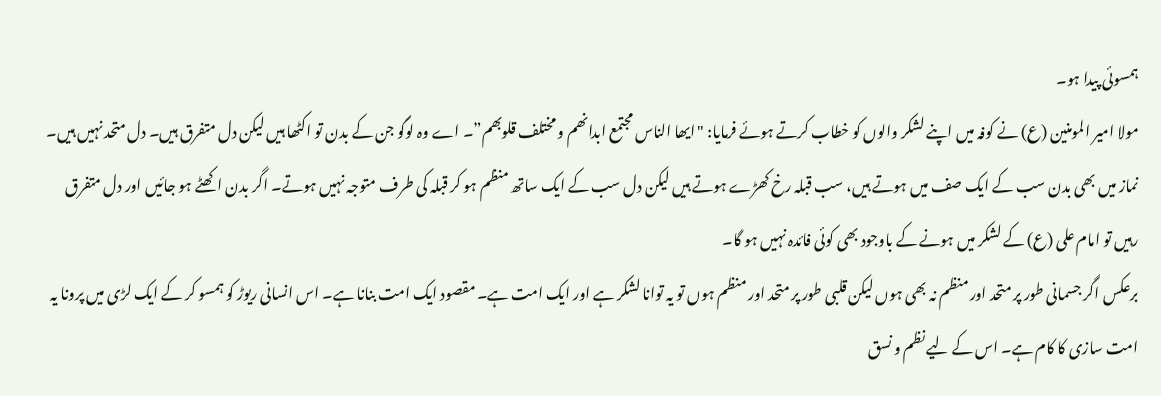ہمسوئی پیدا ہو۔
مولا امیر المومنین (ع) نے کوفہ میں اپنے لشکر والوں کو خطاب کرتے ہوئے فرمایا: "ایھا الناس مجتمع ابدانھم و مختلف قلوبھم”۔ اے وہ لوگو جن کے بدن تو اکٹھا ہیں لیکن دل متفرق ہیں۔ دل متحد نہیں ہیں۔ نماز میں بھی بدن سب کے ایک صف میں ہوتے ہیں، سب قبلہ رخ کھڑے ہوتے ہیں لیکن دل سب کے ایک ساتھ منظم ہو کر قبلہ کی طرف متوجہ نہیں ہوتے۔ اگر بدن اکھٹے ہو جائیں اور دل متفرق رہیں تو امام علی (ع) کے لشکر میں ہونے کے باوجود بھی کوئی فائدہ نہیں ہو گا۔
برعکس اگر جسمانی طور پر متحد اور منظم نہ بھی ہوں لیکن قلبی طور پر متحد اور منظم ہوں تو یہ توانا لشکر ہے اور ایک امت ہے۔ مقصود ایک امت بنانا ہے۔ اس انسانی ریوڑ کو ہمسو کر کے ایک لڑی میں پرونا یہ امت سازی کا کام ہے۔ اس کے لیے نظم و نسق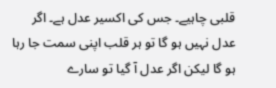قلبی چاہیے۔ جس کی اکسیر عدل ہے۔ اگر عدل نہیں ہو گا تو ہر قلب اپنی سمت جا رہا ہو گا لیکن اگر عدل آ گیا تو سارے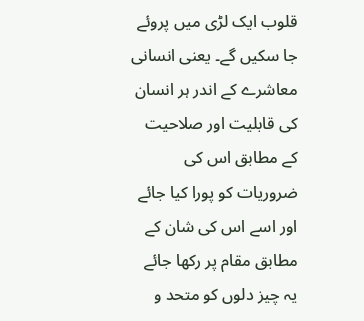قلوب ایک لڑی میں پروئے جا سکیں گے۔ یعنی انسانی معاشرے کے اندر ہر انسان کی قابلیت اور صلاحیت کے مطابق اس کی ضروریات کو پورا کیا جائے اور اسے اس کی شان کے مطابق مقام پر رکھا جائے یہ چیز دلوں کو متحد و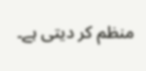منظم کر دیتی ہے۔